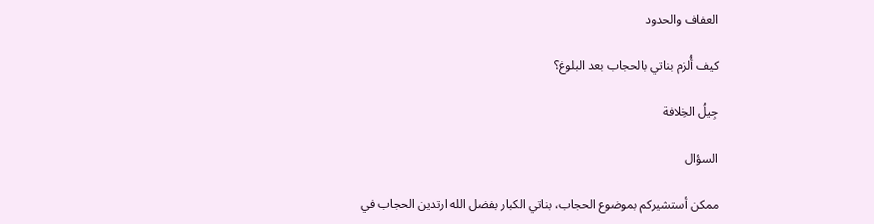العفاف والحدود

كيف أُلزم بناتي بالحجاب بعد البلوغ؟

جِيلُ الخِلافة

السؤال

ممكن أستشيركم بموضوع الحجاب، بناتي الكبار بفضل الله ارتدين الحجاب في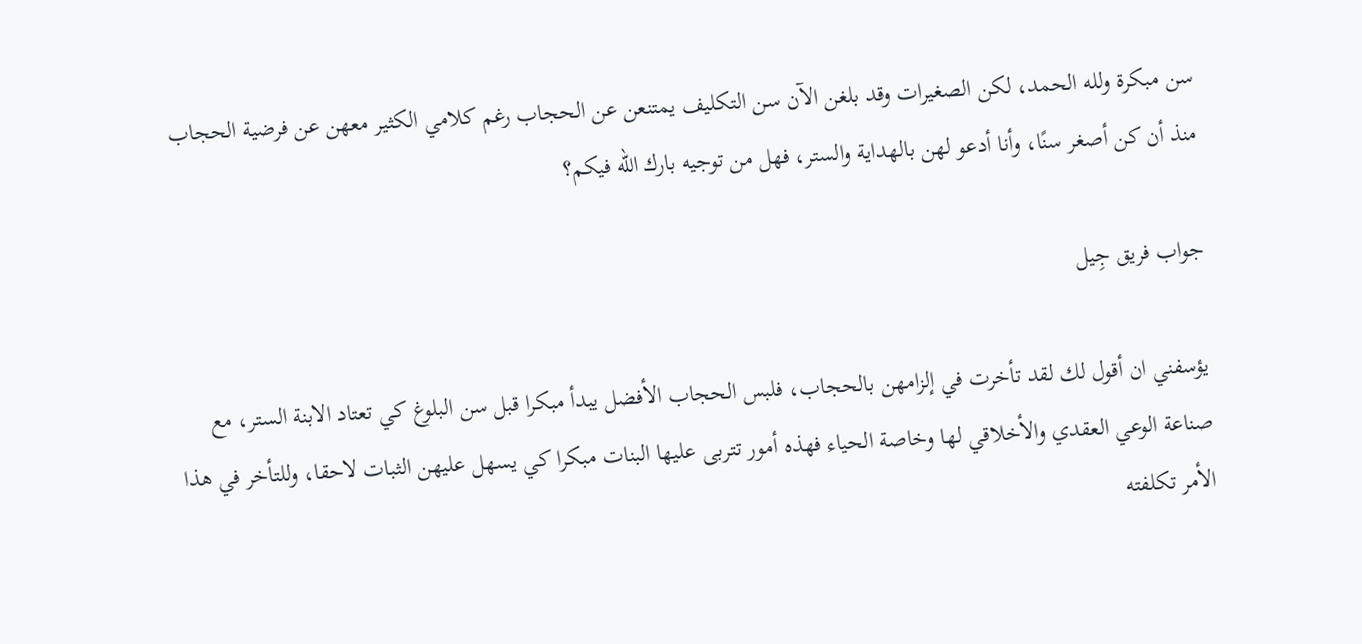سن مبكرة ولله الحمد، لكن الصغيرات وقد بلغن الآن سن التكليف يمتنعن عن الحجاب رغم كلامي الكثير معهن عن فرضية الحجاب منذ أن كن أصغر سنًا، وأنا أدعو لهن بالهداية والستر، فهل من توجيه بارك الله فيكم؟

جواب فريق جِيل

يؤسفني ان أقول لك لقد تأخرت في إلزامهن بالحجاب، فلبس الحجاب الأفضل يبدأ مبكرا قبل سن البلوغ كي تعتاد الابنة الستر، مع صناعة الوعي العقدي والأخلاقي لها وخاصة الحياء فهذه أمور تتربى عليها البنات مبكرا كي يسهل عليهن الثبات لاحقا، وللتأخر في هذا الأمر تكلفته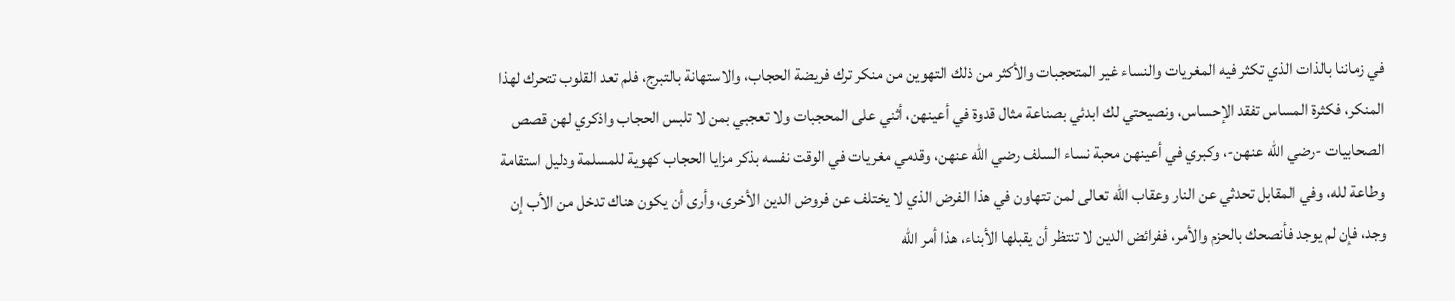في زماننا بالذات الذي تكثر فيه المغريات والنساء غير المتحجبات والأكثر من ذلك التهوين من منكر ترك فريضة الحجاب، والاستهانة بالتبرج، فلم تعد القلوب تتحرك لهذا المنكر، فكثرة المساس تفقد الإحساس، ونصيحتي لك ابدئي بصناعة مثال قدوة في أعينهن، أثني على المحجبات ولا تعجبي بمن لا تلبس الحجاب واذكري لهن قصص الصحابيات -رضي الله عنهن-، وكبري في أعينهن محبة نساء السلف رضي الله عنهن، وقدمي مغريات في الوقت نفسه بذكر مزايا الحجاب كهوية للمسلمة ودليل استقامة وطاعة لله، وفي المقابل تحدثي عن النار وعقاب الله تعالى لمن تتهاون في هذا الفرض الذي لا يختلف عن فروض الدين الأخرى، وأرى أن يكون هناك تدخل من الأب إن وجد، فإن لم يوجد فأنصحك بالحزم والأمر، ففرائض الدين لا تنتظر أن يقبلها الأبناء، هذا أمر الله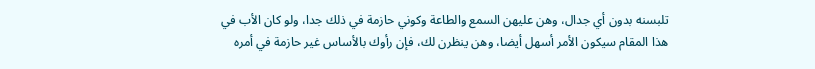تلبسنه بدون أي جدال، وهن عليهن السمع والطاعة وكوني حازمة في ذلك جدا، ولو كان الأب في هذا المقام سيكون الأمر أسهل أيضا، وهن ينظرن لك، فإن رأوك بالأساس غير حازمة في أمره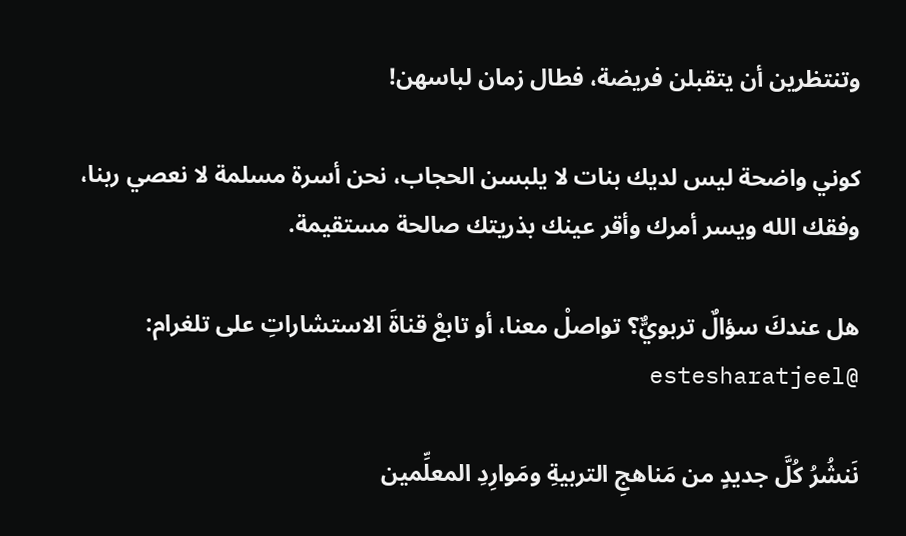وتنتظرين أن يتقبلن فريضة، فطال زمان لباسهن!

كوني واضحة ليس لديك بنات لا يلبسن الحجاب، نحن أسرة مسلمة لا نعصي ربنا، وفقك الله ويسر أمرك وأقر عينك بذريتك صالحة مستقيمة.

هل عندكَ سؤالٌ تربويٌّ؟ تواصلْ معنا، أو تابعْ قناةَ الاستشاراتِ على تلغرام: @estesharatjeel

نَنشُرُ كُلَّ جديدٍ من مَناهجِ التربيةِ ومَوارِدِ المعلِّمين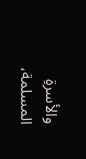والأسرةِ المسلمة،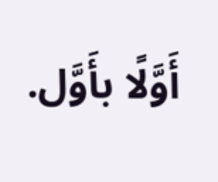أَوَّلًا بأَوَّل.